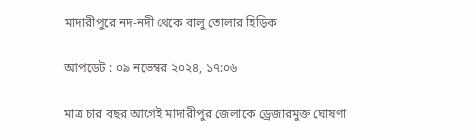মাদারীপুরে নদ-নদী থেকে বালু তোলার হিড়িক

আপডেট : ০৯ নভেম্বর ২০২৪, ১৭:০৬

মাত্র চার বছর আগেই মাদারীপুর জেলাকে ড্রেজারমুক্ত ঘোষণা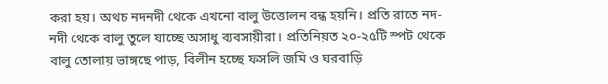করা হয়। অথচ নদনদী থেকে এখনো বালু উত্তোলন বন্ধ হয়নি। প্রতি রাতে নদ-নদী থেকে বালু তুলে যাচ্ছে অসাধু ব্যবসায়ীরা। প্রতিনিয়ত ২০-২৫টি স্পট থেকে বালু তোলায় ভাঙ্গছে পাড়, বিলীন হচ্ছে ফসলি জমি ও ঘরবাড়ি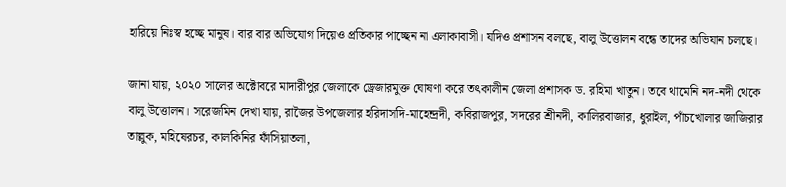হারিয়ে নিঃস্ব হচ্ছে মানুষ। বার বার অভিযোগ দিয়েও প্রতিকার পাচ্ছেন না এলাকাবাসী। যদিও প্রশাসন বলছে, বালু উত্তোলন বন্ধে তাদের অভিযান চলছে।

জানা যায়, ২০২০ সালের অক্টোবরে মাদারীপুর জেলাকে ড্রেজারমুক্ত ঘোষণা করে তৎকালীন জেলা প্রশাসক ড. রহিমা খাতুন। তবে থামেনি নদ-নদী থেকে বালু উত্তোলন। সরেজমিন দেখা যায়, রাজৈর উপজেলার হরিদাসদি-মাহেন্দ্রদী, কবিরাজপুর, সদরের শ্রীনদী, কালিরবাজার, ধুরাইল, পাঁচখোলার জাজিরার তাল্লুক, মহিষেরচর, কালকিনির ফাঁসিয়াতলা,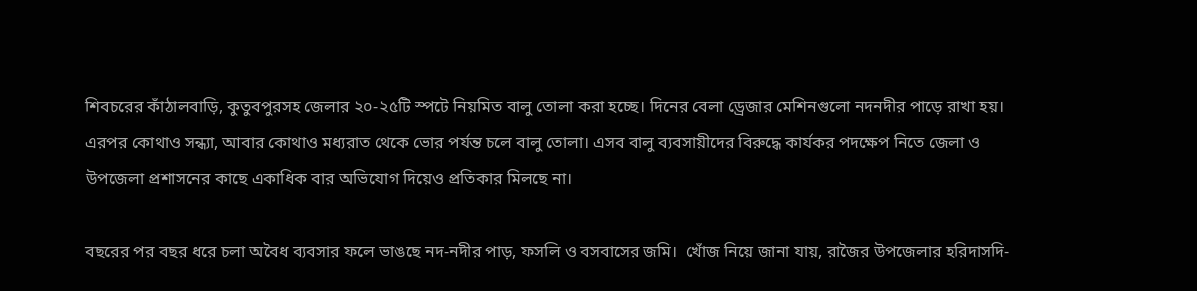শিবচরের কাঁঠালবাড়ি, কুতুবপুরসহ জেলার ২০-২৫টি স্পটে নিয়মিত বালু তোলা করা হচ্ছে। দিনের বেলা ড্রেজার মেশিনগুলো নদনদীর পাড়ে রাখা হয়। এরপর কোথাও সন্ধ্যা, আবার কোথাও মধ্যরাত থেকে ভোর পর্যন্ত চলে বালু তোলা। এসব বালু ব্যবসায়ীদের বিরুদ্ধে কার্যকর পদক্ষেপ নিতে জেলা ও উপজেলা প্রশাসনের কাছে একাধিক বার অভিযোগ দিয়েও প্রতিকার মিলছে না।

বছরের পর বছর ধরে চলা অবৈধ ব্যবসার ফলে ভাঙছে নদ-নদীর পাড়, ফসলি ও বসবাসের জমি।  খোঁজ নিয়ে জানা যায়, রাজৈর উপজেলার হরিদাসদি-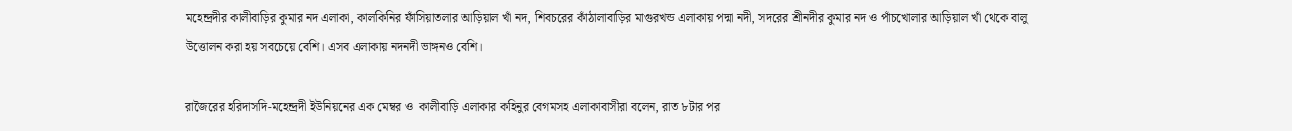মহেন্দ্রদীর কালীবাড়ির কুমার নদ এলাকা, কালকিনির ফাঁসিয়াতলার আড়িয়াল খাঁ নদ, শিবচরের কাঁঠালাবাড়ির মাগুরখন্ড এলাকায় পদ্মা নদী, সদরের শ্রীনদীর কুমার নদ ও পাঁচখোলার আড়িয়াল খাঁ থেকে বালু উত্তোলন করা হয় সবচেয়ে বেশি। এসব এলাকায় নদনদী ভাঙ্গনও বেশি।

রাজৈরের হরিদাসদি-মহেন্দ্রদী ইউনিয়নের এক মেম্বর ও  কালীবাড়ি এলাকার কহিনুর বেগমসহ এলাকাবাসীরা বলেন, রাত ৮টার পর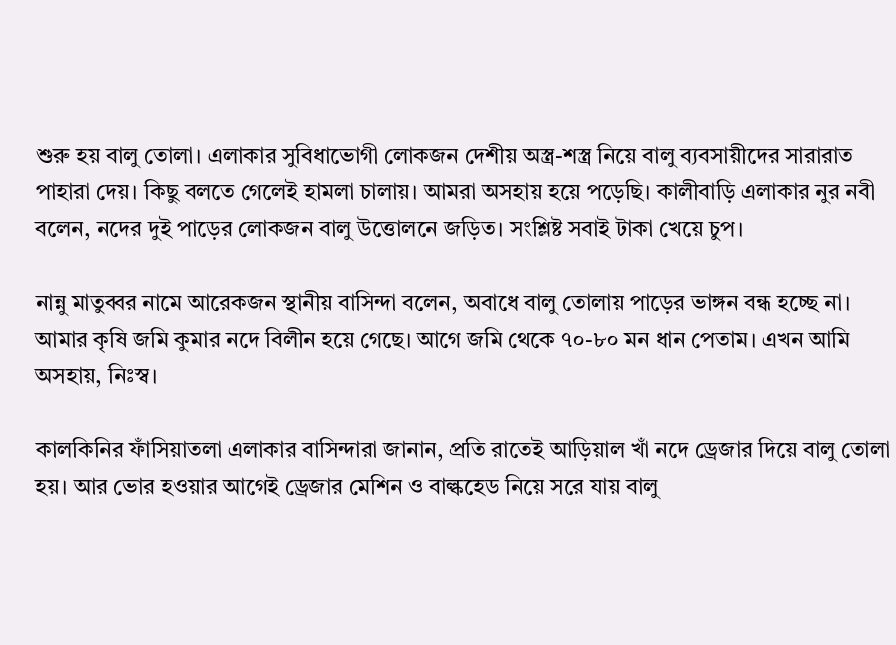শুরু হয় বালু তোলা। এলাকার সুবিধাভোগী লোকজন দেশীয় অস্ত্র-শস্ত্র নিয়ে বালু ব্যবসায়ীদের সারারাত পাহারা দেয়। কিছু বলতে গেলেই হামলা চালায়। আমরা অসহায় হয়ে পড়েছি। কালীবাড়ি এলাকার নুর নবী বলেন, নদের দুই পাড়ের লোকজন বালু উত্তোলনে জড়িত। সংশ্লিষ্ট সবাই টাকা খেয়ে চুপ।

নান্নু মাতুব্বর নামে আরেকজন স্থানীয় বাসিন্দা বলেন, অবাধে বালু তোলায় পাড়ের ভাঙ্গন বন্ধ হচ্ছে না। আমার কৃষি জমি কুমার নদে বিলীন হয়ে গেছে। আগে জমি থেকে ৭০-৮০ মন ধান পেতাম। এখন আমি অসহায়, নিঃস্ব।

কালকিনির ফাঁসিয়াতলা এলাকার বাসিন্দারা জানান, প্রতি রাতেই আড়িয়াল খাঁ নদে ড্রেজার দিয়ে বালু তোলা হয়। আর ভোর হওয়ার আগেই ড্রেজার মেশিন ও বাল্কহেড নিয়ে সরে যায় বালু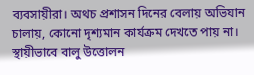ব্যবসায়ীরা। অথচ প্রশাসন দিনের বেলায় অভিযান চালায়, কোনো দৃশ্যমান কার্যক্রম দেখতে পায় না। স্থায়ীভাবে বালু উত্তোলন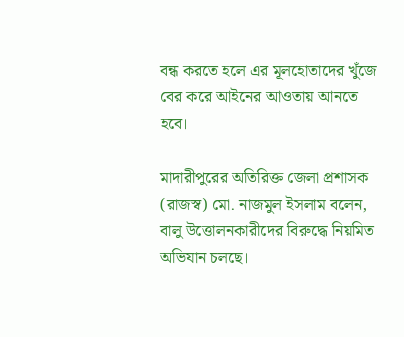বন্ধ করতে হলে এর মূলহোতাদের খুঁজে বের করে আইনের আওতায় আনতে হবে।

মাদারীপুরের অতিরিক্ত জেলা প্রশাসক (রাজস্ব) মো. নাজমুল ইসলাম বলেন, বালু উত্তোলনকারীদের বিরুদ্ধে নিয়মিত অভিযান চলছে।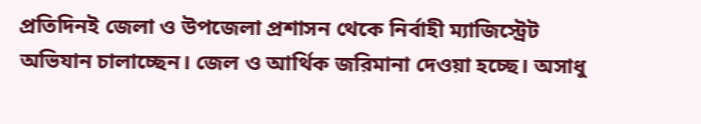প্রতিদিনই জেলা ও উপজেলা প্রশাসন থেকে নির্বাহী ম্যাজিস্ট্রেট অভিযান চালাচ্ছেন। জেল ও আর্থিক জরিমানা দেওয়া হচ্ছে। অসাধু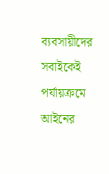ব্যবসায়ীদের সবাইকেই পর্যায়ক্রমে আইনের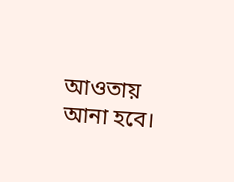আওতায় আনা হবে।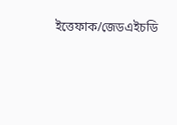ইত্তেফাক/জেডএইচডি